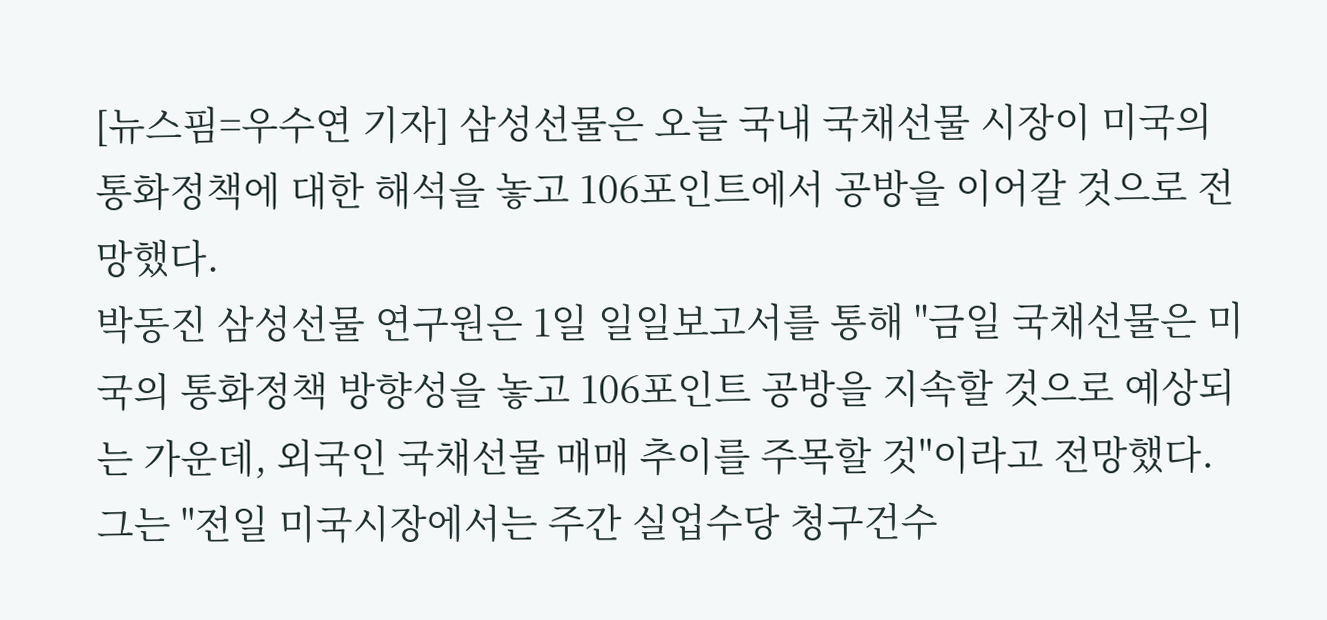[뉴스핌=우수연 기자] 삼성선물은 오늘 국내 국채선물 시장이 미국의 통화정책에 대한 해석을 놓고 106포인트에서 공방을 이어갈 것으로 전망했다.
박동진 삼성선물 연구원은 1일 일일보고서를 통해 "금일 국채선물은 미국의 통화정책 방향성을 놓고 106포인트 공방을 지속할 것으로 예상되는 가운데, 외국인 국채선물 매매 추이를 주목할 것"이라고 전망했다.
그는 "전일 미국시장에서는 주간 실업수당 청구건수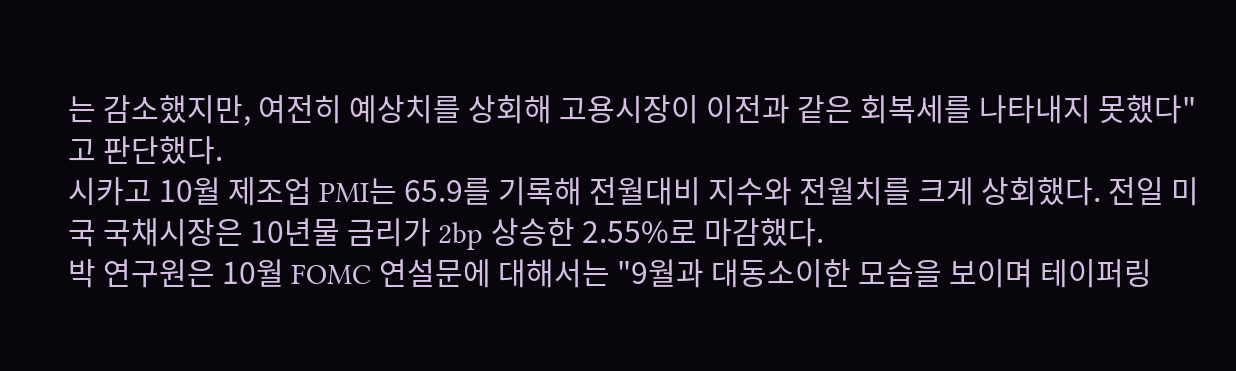는 감소했지만, 여전히 예상치를 상회해 고용시장이 이전과 같은 회복세를 나타내지 못했다"고 판단했다.
시카고 10월 제조업 PMI는 65.9를 기록해 전월대비 지수와 전월치를 크게 상회했다. 전일 미국 국채시장은 10년물 금리가 2bp 상승한 2.55%로 마감했다.
박 연구원은 10월 FOMC 연설문에 대해서는 "9월과 대동소이한 모습을 보이며 테이퍼링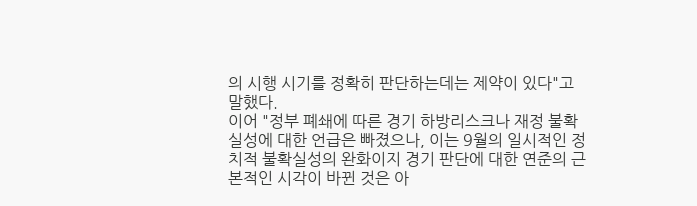의 시행 시기를 정확히 판단하는데는 제약이 있다"고 말했다.
이어 "정부 폐쇄에 따른 경기 하방리스크나 재정 불확실성에 대한 언급은 빠졌으나, 이는 9월의 일시적인 정치적 불확실성의 완화이지 경기 판단에 대한 연준의 근본적인 시각이 바뀐 것은 아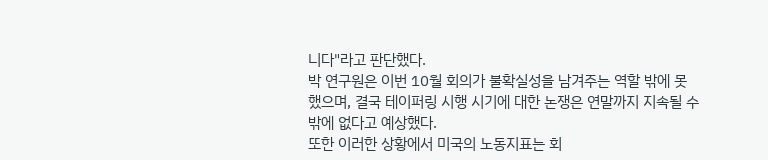니다"라고 판단했다.
박 연구원은 이번 10월 회의가 불확실성을 남겨주는 역할 밖에 못했으며, 결국 테이퍼링 시행 시기에 대한 논쟁은 연말까지 지속될 수 밖에 없다고 예상했다.
또한 이러한 상황에서 미국의 노동지표는 회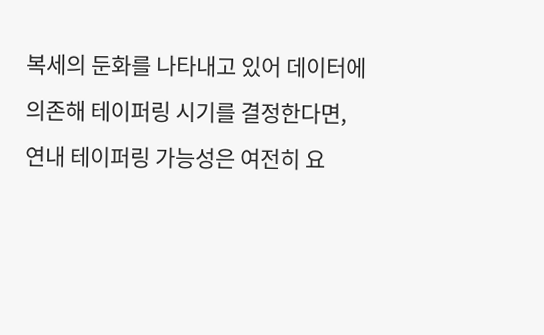복세의 둔화를 나타내고 있어 데이터에 의존해 테이퍼링 시기를 결정한다면, 연내 테이퍼링 가능성은 여전히 요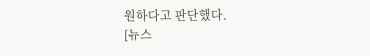원하다고 판단했다.
[뉴스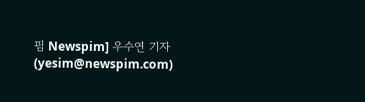핌 Newspim] 우수연 기자 (yesim@newspim.com)